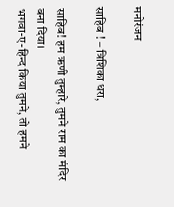मनोरंजन

साहिब ! – त्रिशिका धरा,

साहिब! हम ऋणी तुम्हारे, तुमने राम का मंदिर बना दिया।
भगवा-ए-हिन्द किया तुमने, तो हमने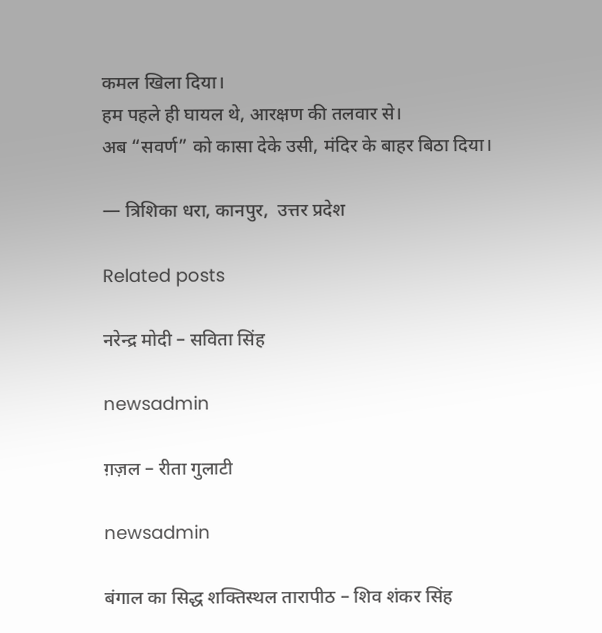कमल खिला दिया।
हम पहले ही घायल थे, आरक्षण की तलवार से।
अब “सवर्ण” को कासा देके उसी, मंदिर के बाहर बिठा दिया।

— त्रिशिका धरा, कानपुर,  उत्तर प्रदेश

Related posts

नरेन्द्र मोदी – सविता सिंह

newsadmin

ग़ज़ल – रीता गुलाटी

newsadmin

बंगाल का सिद्ध शक्तिस्थल तारापीठ – शिव शंकर सिंह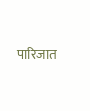पारिजात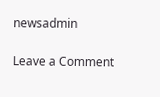newsadmin

Leave a Comment